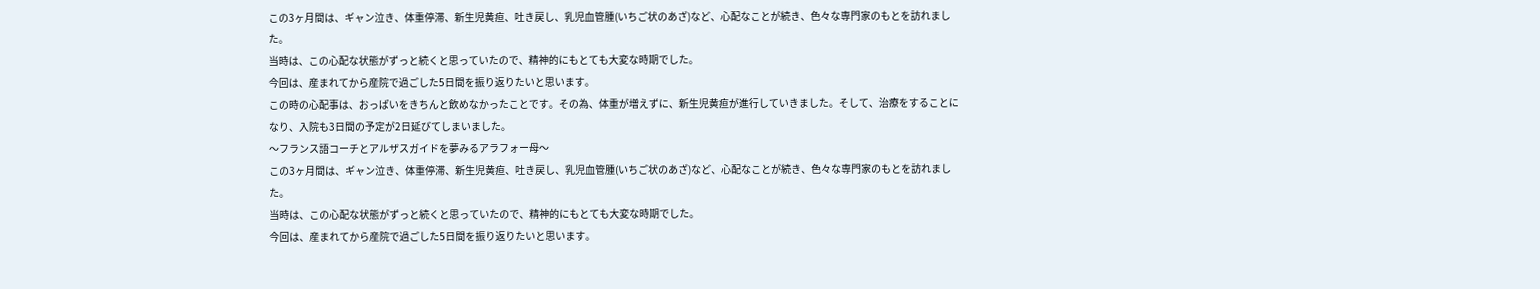この3ヶ月間は、ギャン泣き、体重停滞、新生児黄疸、吐き戻し、乳児血管腫(いちご状のあざ)など、心配なことが続き、色々な専門家のもとを訪れました。
当時は、この心配な状態がずっと続くと思っていたので、精神的にもとても大変な時期でした。
今回は、産まれてから産院で過ごした5日間を振り返りたいと思います。
この時の心配事は、おっぱいをきちんと飲めなかったことです。その為、体重が増えずに、新生児黄疸が進行していきました。そして、治療をすることになり、入院も3日間の予定が2日延びてしまいました。
〜フランス語コーチとアルザスガイドを夢みるアラフォー母〜
この3ヶ月間は、ギャン泣き、体重停滞、新生児黄疸、吐き戻し、乳児血管腫(いちご状のあざ)など、心配なことが続き、色々な専門家のもとを訪れました。
当時は、この心配な状態がずっと続くと思っていたので、精神的にもとても大変な時期でした。
今回は、産まれてから産院で過ごした5日間を振り返りたいと思います。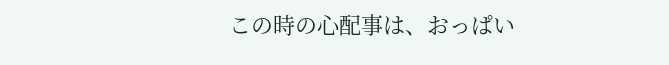この時の心配事は、おっぱい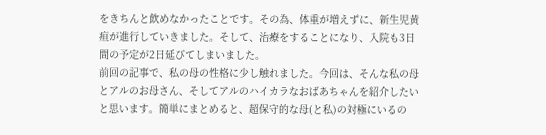をきちんと飲めなかったことです。その為、体重が増えずに、新生児黄疸が進行していきました。そして、治療をすることになり、入院も3日間の予定が2日延びてしまいました。
前回の記事で、私の母の性格に少し触れました。今回は、そんな私の母とアルのお母さん、そしてアルのハイカラなおばあちゃんを紹介したいと思います。簡単にまとめると、超保守的な母(と私)の対極にいるの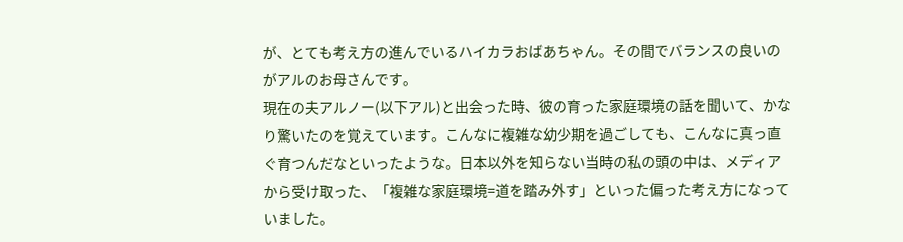が、とても考え方の進んでいるハイカラおばあちゃん。その間でバランスの良いのがアルのお母さんです。
現在の夫アルノー(以下アル)と出会った時、彼の育った家庭環境の話を聞いて、かなり驚いたのを覚えています。こんなに複雑な幼少期を過ごしても、こんなに真っ直ぐ育つんだなといったような。日本以外を知らない当時の私の頭の中は、メディアから受け取った、「複雑な家庭環境=道を踏み外す」といった偏った考え方になっていました。